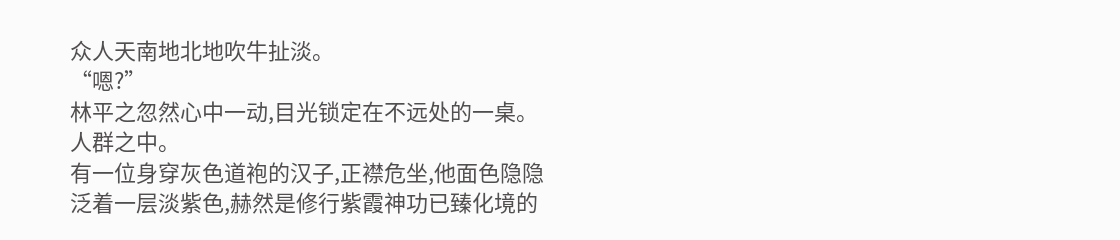众人天南地北地吹牛扯淡。
“嗯?”
林平之忽然心中一动,目光锁定在不远处的一桌。
人群之中。
有一位身穿灰色道袍的汉子,正襟危坐,他面色隐隐泛着一层淡紫色,赫然是修行紫霞神功已臻化境的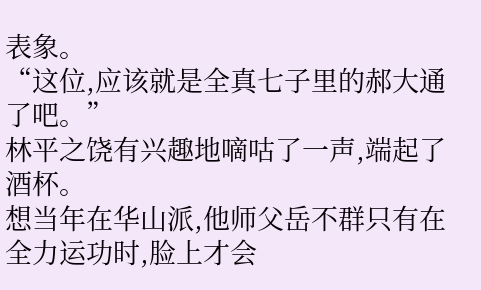表象。
“这位,应该就是全真七子里的郝大通了吧。”
林平之饶有兴趣地嘀咕了一声,端起了酒杯。
想当年在华山派,他师父岳不群只有在全力运功时,脸上才会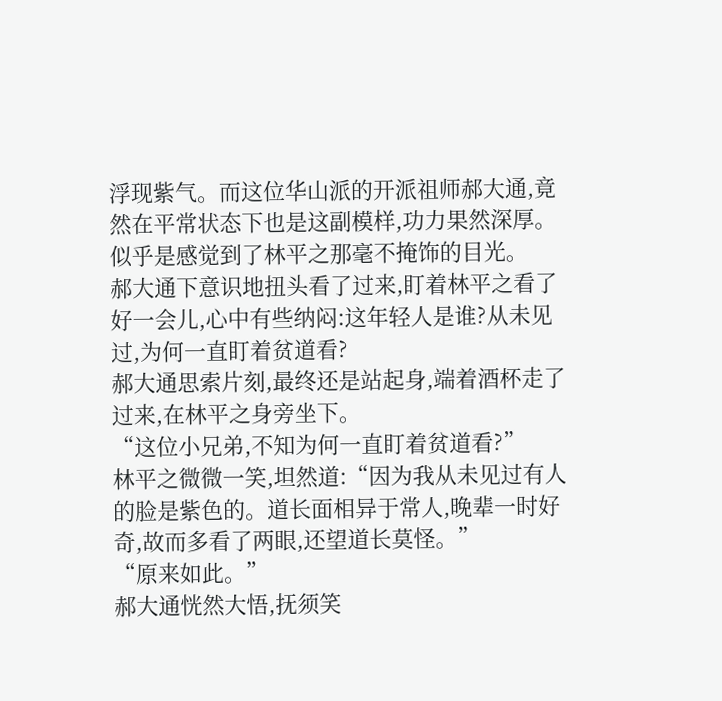浮现紫气。而这位华山派的开派祖师郝大通,竟然在平常状态下也是这副模样,功力果然深厚。
似乎是感觉到了林平之那毫不掩饰的目光。
郝大通下意识地扭头看了过来,盯着林平之看了好一会儿,心中有些纳闷:这年轻人是谁?从未见过,为何一直盯着贫道看?
郝大通思索片刻,最终还是站起身,端着酒杯走了过来,在林平之身旁坐下。
“这位小兄弟,不知为何一直盯着贫道看?”
林平之微微一笑,坦然道:“因为我从未见过有人的脸是紫色的。道长面相异于常人,晚辈一时好奇,故而多看了两眼,还望道长莫怪。”
“原来如此。”
郝大通恍然大悟,抚须笑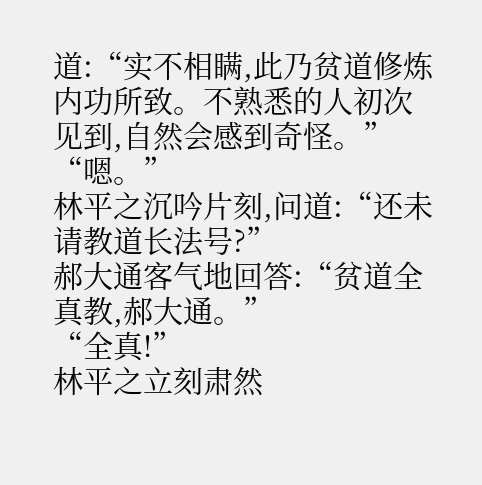道:“实不相瞒,此乃贫道修炼内功所致。不熟悉的人初次见到,自然会感到奇怪。”
“嗯。”
林平之沉吟片刻,问道:“还未请教道长法号?”
郝大通客气地回答:“贫道全真教,郝大通。”
“全真!”
林平之立刻肃然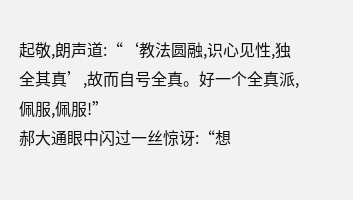起敬,朗声道:“‘教法圆融,识心见性,独全其真’,故而自号全真。好一个全真派,佩服,佩服!”
郝大通眼中闪过一丝惊讶:“想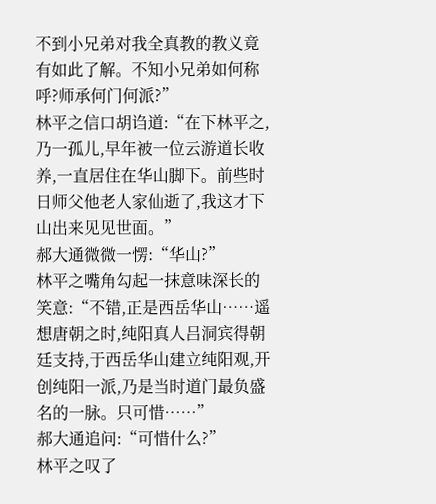不到小兄弟对我全真教的教义竟有如此了解。不知小兄弟如何称呼?师承何门何派?”
林平之信口胡诌道:“在下林平之,乃一孤儿,早年被一位云游道长收养,一直居住在华山脚下。前些时日师父他老人家仙逝了,我这才下山出来见见世面。”
郝大通微微一愣:“华山?”
林平之嘴角勾起一抹意味深长的笑意:“不错,正是西岳华山……遥想唐朝之时,纯阳真人吕洞宾得朝廷支持,于西岳华山建立纯阳观,开创纯阳一派,乃是当时道门最负盛名的一脉。只可惜……”
郝大通追问:“可惜什么?”
林平之叹了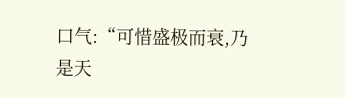口气:“可惜盛极而衰,乃是天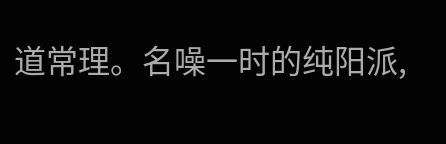道常理。名噪一时的纯阳派,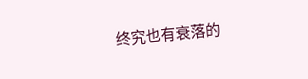终究也有衰落的